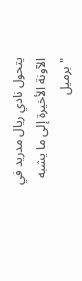يتحول نادي ريال مدريد في الآونة الأخيرة إلى ما يشبه "برميل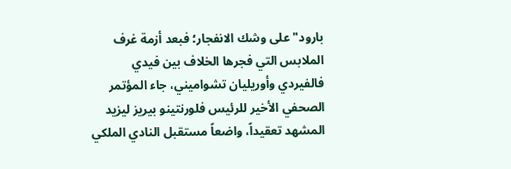بارود" على وشك الانفجار؛ فبعد أزمة غرف الملابس التي فجرها الخلاف بين فيدي فالفيردي وأوريليان تشواميني، جاء المؤتمر الصحفي الأخير للرئيس فلورنتينو بيريز ليزيد المشهد تعقيداً، واضعاً مستقبل النادي الملكي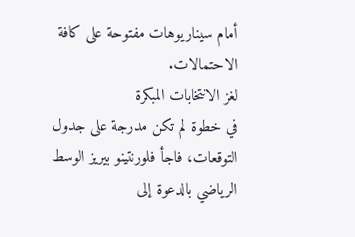أمام سيناريوهات مفتوحة على كافة الاحتمالات.
لغز الانتخابات المبكرة
في خطوة لم تكن مدرجة على جدول التوقعات، فاجأ فلورنتينو بيريز الوسط الرياضي بالدعوة إلى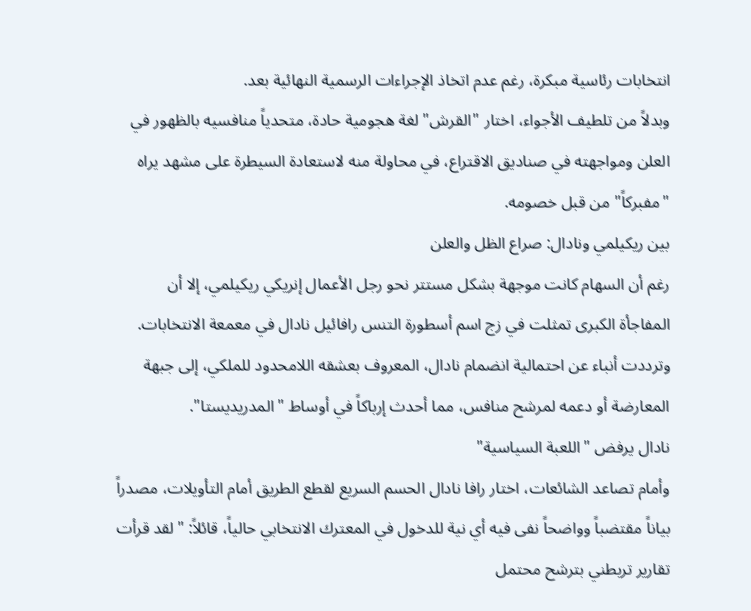انتخابات رئاسية مبكرة، رغم عدم اتخاذ الإجراءات الرسمية النهائية بعد.
وبدلاً من تلطيف الأجواء، اختار "القرش" لغة هجومية حادة، متحدياً منافسيه بالظهور في العلن ومواجهته في صناديق الاقتراع، في محاولة منه لاستعادة السيطرة على مشهد يراه "مفبركاً" من قبل خصومه.
بين ريكيلمي ونادال: صراع الظل والعلن
رغم أن السهام كانت موجهة بشكل مستتر نحو رجل الأعمال إنريكي ريكيلمي، إلا أن المفاجأة الكبرى تمثلت في زج اسم أسطورة التنس رافائيل نادال في معمعة الانتخابات.
وترددت أنباء عن احتمالية انضمام نادال، المعروف بعشقه اللامحدود للملكي، إلى جبهة المعارضة أو دعمه لمرشح منافس، مما أحدث إرباكاً في أوساط "المدريديستا".
نادال يرفض "اللعبة السياسية"
وأمام تصاعد الشائعات، اختار رافا نادال الحسم السريع لقطع الطريق أمام التأويلات، مصدراً بياناً مقتضباً وواضحاً نفى فيه أي نية للدخول في المعترك الانتخابي حالياً، قائلاً: "لقد قرأت تقارير تربطني بترشح محتمل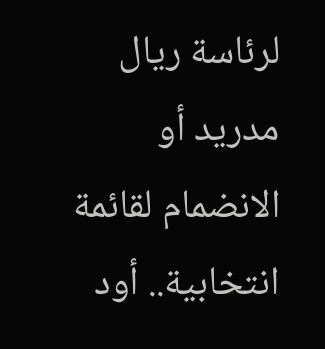لرئاسة ريال مدريد أو الانضمام لقائمة انتخابية.. أود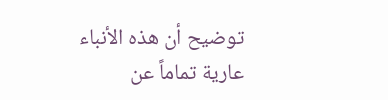توضيح أن هذه الأنباء عارية تماماً عن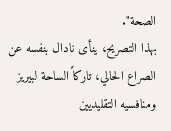الصحة".
بهذا التصريح، ينأى نادال بنفسه عن الصراع الحالي، تاركاً الساحة لبيريز ومنافسيه التقليديين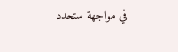في مواجهة ستحدد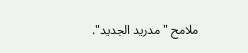ملامح "مدريد الجديد".